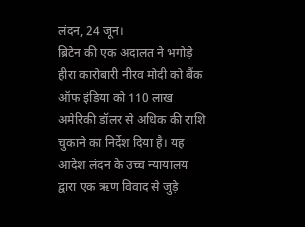लंदन, 24 जून।
ब्रिटेन की एक अदालत ने भगोड़े हीरा कारोबारी नीरव मोदी को बैंक ऑफ इंडिया को 110 लाख अमेरिकी डॉलर से अधिक की राशि चुकाने का निर्देश दिया है। यह आदेश लंदन के उच्च न्यायालय द्वारा एक ऋण विवाद से जुड़े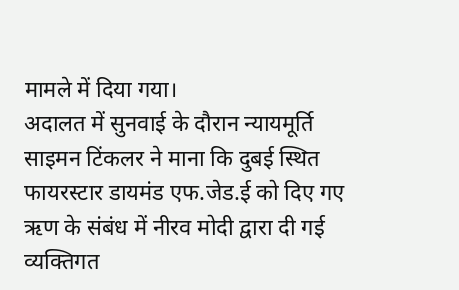मामले में दिया गया।
अदालत में सुनवाई के दौरान न्यायमूर्ति साइमन टिंकलर ने माना कि दुबई स्थित फायरस्टार डायमंड एफ.जेड.ई को दिए गए ऋण के संबंध में नीरव मोदी द्वारा दी गई व्यक्तिगत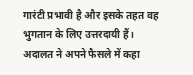गारंटी प्रभावी है और इसके तहत वह भुगतान के लिए उत्तरदायी हैं।
अदालत ने अपने फैसले में कहा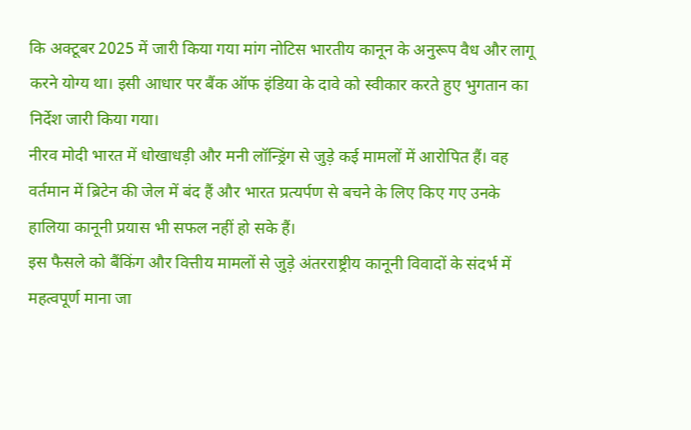कि अक्टूबर 2025 में जारी किया गया मांग नोटिस भारतीय कानून के अनुरूप वैध और लागू करने योग्य था। इसी आधार पर बैंक ऑफ इंडिया के दावे को स्वीकार करते हुए भुगतान का निर्देश जारी किया गया।
नीरव मोदी भारत में धोखाधड़ी और मनी लॉन्ड्रिंग से जुड़े कई मामलों में आरोपित हैं। वह वर्तमान में ब्रिटेन की जेल में बंद हैं और भारत प्रत्यर्पण से बचने के लिए किए गए उनके हालिया कानूनी प्रयास भी सफल नहीं हो सके हैं।
इस फैसले को बैंकिंग और वित्तीय मामलों से जुड़े अंतरराष्ट्रीय कानूनी विवादों के संदर्भ में महत्वपूर्ण माना जा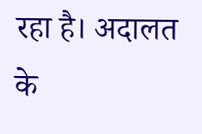रहा है। अदालत के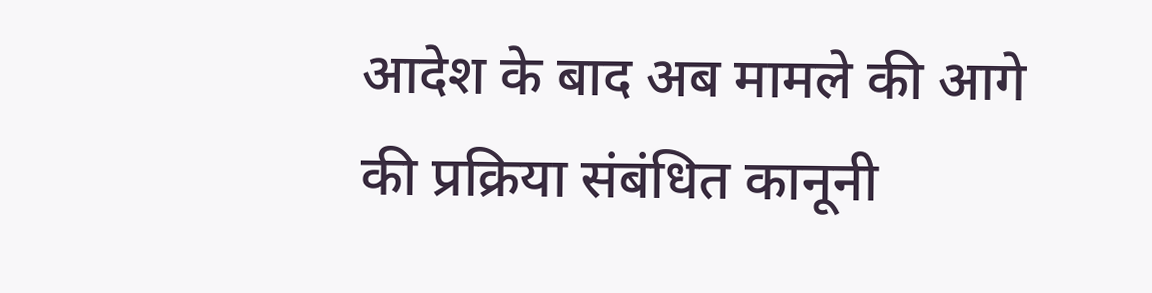आदेश के बाद अब मामले की आगे की प्रक्रिया संबंधित कानूनी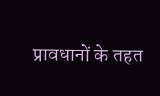प्रावधानों के तहत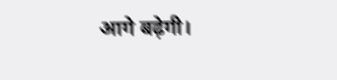आगे बढ़ेगी।